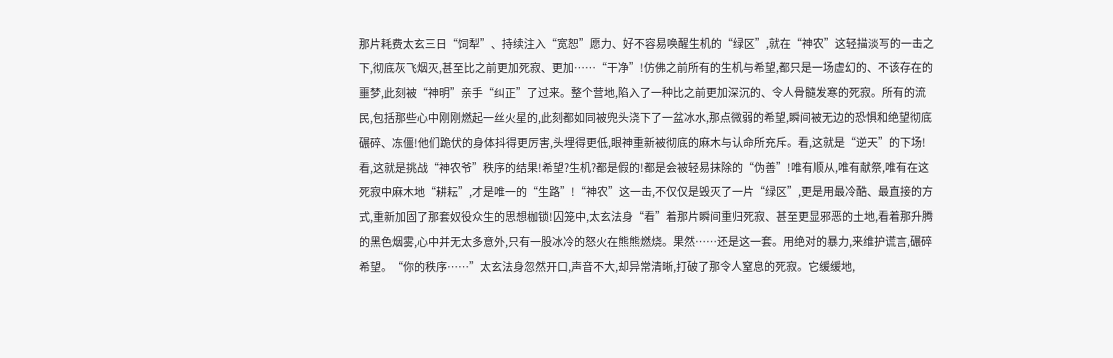那片耗费太玄三日“饲犁”、持续注入“宽恕”愿力、好不容易唤醒生机的“绿区”,就在“神农”这轻描淡写的一击之下,彻底灰飞烟灭,甚至比之前更加死寂、更加……“干净”!仿佛之前所有的生机与希望,都只是一场虚幻的、不该存在的噩梦,此刻被“神明”亲手“纠正”了过来。整个营地,陷入了一种比之前更加深沉的、令人骨髓发寒的死寂。所有的流民,包括那些心中刚刚燃起一丝火星的,此刻都如同被兜头浇下了一盆冰水,那点微弱的希望,瞬间被无边的恐惧和绝望彻底碾碎、冻僵!他们跪伏的身体抖得更厉害,头埋得更低,眼神重新被彻底的麻木与认命所充斥。看,这就是“逆天”的下场!看,这就是挑战“神农爷”秩序的结果!希望?生机?都是假的!都是会被轻易抹除的“伪善”!唯有顺从,唯有献祭,唯有在这死寂中麻木地“耕耘”,才是唯一的“生路”!“神农”这一击,不仅仅是毁灭了一片“绿区”,更是用最冷酷、最直接的方式,重新加固了那套奴役众生的思想枷锁!囚笼中,太玄法身“看”着那片瞬间重归死寂、甚至更显邪恶的土地,看着那升腾的黑色烟雾,心中并无太多意外,只有一股冰冷的怒火在熊熊燃烧。果然……还是这一套。用绝对的暴力,来维护谎言,碾碎希望。“你的秩序……”太玄法身忽然开口,声音不大,却异常清晰,打破了那令人窒息的死寂。它缓缓地,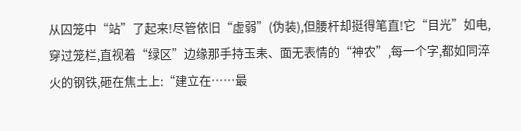从囚笼中“站”了起来!尽管依旧“虚弱”(伪装),但腰杆却挺得笔直!它“目光”如电,穿过笼栏,直视着“绿区”边缘那手持玉耒、面无表情的“神农”,每一个字,都如同淬火的钢铁,砸在焦土上:“建立在……最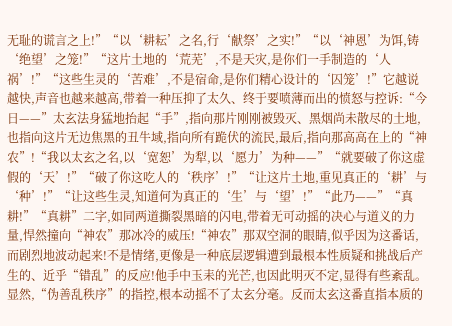无耻的谎言之上!”“以‘耕耘’之名,行‘献祭’之实!”“以‘神恩’为饵,铸‘绝望’之笼!”“这片土地的‘荒芜’,不是天灾,是你们一手制造的‘人祸’!”“这些生灵的‘苦难’,不是宿命,是你们精心设计的‘囚笼’!”它越说越快,声音也越来越高,带着一种压抑了太久、终于要喷薄而出的愤怒与控诉:“今日——”太玄法身猛地抬起“手”,指向那片刚刚被毁灭、黑烟尚未散尽的土地,也指向这片无边焦黑的丑牛域,指向所有跪伏的流民,最后,指向那高高在上的“神农”!“我以太玄之名,以‘宽恕’为犁,以‘愿力’为种——”“就要破了你这虚假的‘天’!”“破了你这吃人的‘秩序’!”“让这片土地,重见真正的‘耕’与‘种’!”“让这些生灵,知道何为真正的‘生’与‘望’!”“此乃——”“真耕!”“真耕”二字,如同两道撕裂黑暗的闪电,带着无可动摇的决心与道义的力量,悍然撞向“神农”那冰冷的威压!“神农”那双空洞的眼睛,似乎因为这番话,而剧烈地波动起来!不是情绪,更像是一种底层逻辑遭到最根本性质疑和挑战后产生的、近乎“错乱”的反应!他手中玉耒的光芒,也因此明灭不定,显得有些紊乱。显然,“伪善乱秩序”的指控,根本动摇不了太玄分毫。反而太玄这番直指本质的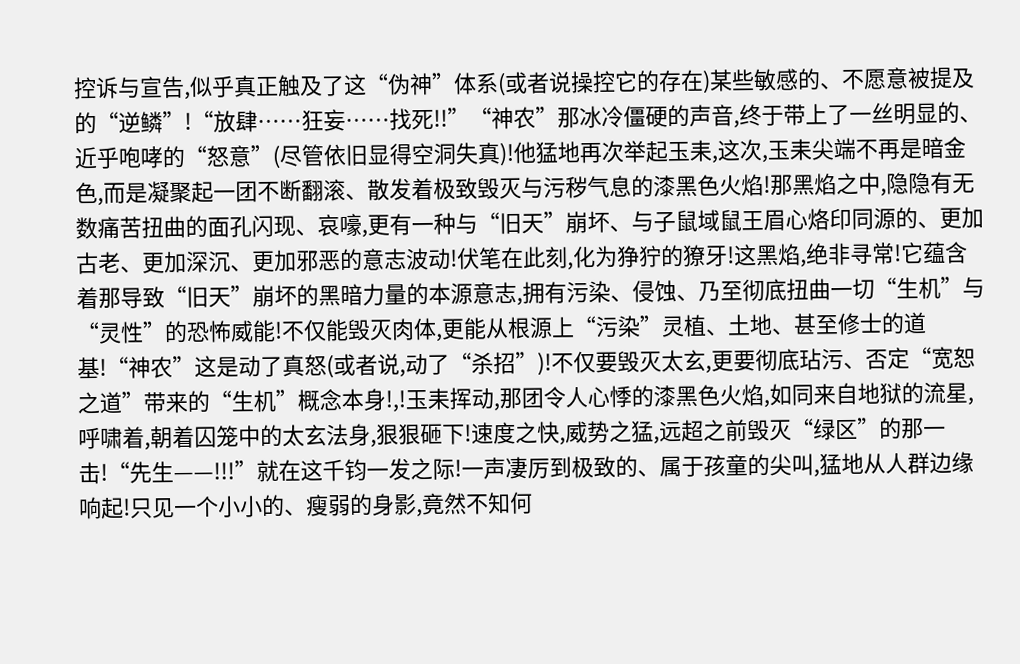控诉与宣告,似乎真正触及了这“伪神”体系(或者说操控它的存在)某些敏感的、不愿意被提及的“逆鳞”!“放肆……狂妄……找死!!”“神农”那冰冷僵硬的声音,终于带上了一丝明显的、近乎咆哮的“怒意”(尽管依旧显得空洞失真)!他猛地再次举起玉耒,这次,玉耒尖端不再是暗金色,而是凝聚起一团不断翻滚、散发着极致毁灭与污秽气息的漆黑色火焰!那黑焰之中,隐隐有无数痛苦扭曲的面孔闪现、哀嚎,更有一种与“旧天”崩坏、与子鼠域鼠王眉心烙印同源的、更加古老、更加深沉、更加邪恶的意志波动!伏笔在此刻,化为狰狞的獠牙!这黑焰,绝非寻常!它蕴含着那导致“旧天”崩坏的黑暗力量的本源意志,拥有污染、侵蚀、乃至彻底扭曲一切“生机”与“灵性”的恐怖威能!不仅能毁灭肉体,更能从根源上“污染”灵植、土地、甚至修士的道基!“神农”这是动了真怒(或者说,动了“杀招”)!不仅要毁灭太玄,更要彻底玷污、否定“宽恕之道”带来的“生机”概念本身!,!玉耒挥动,那团令人心悸的漆黑色火焰,如同来自地狱的流星,呼啸着,朝着囚笼中的太玄法身,狠狠砸下!速度之快,威势之猛,远超之前毁灭“绿区”的那一击!“先生——!!!”就在这千钧一发之际!一声凄厉到极致的、属于孩童的尖叫,猛地从人群边缘响起!只见一个小小的、瘦弱的身影,竟然不知何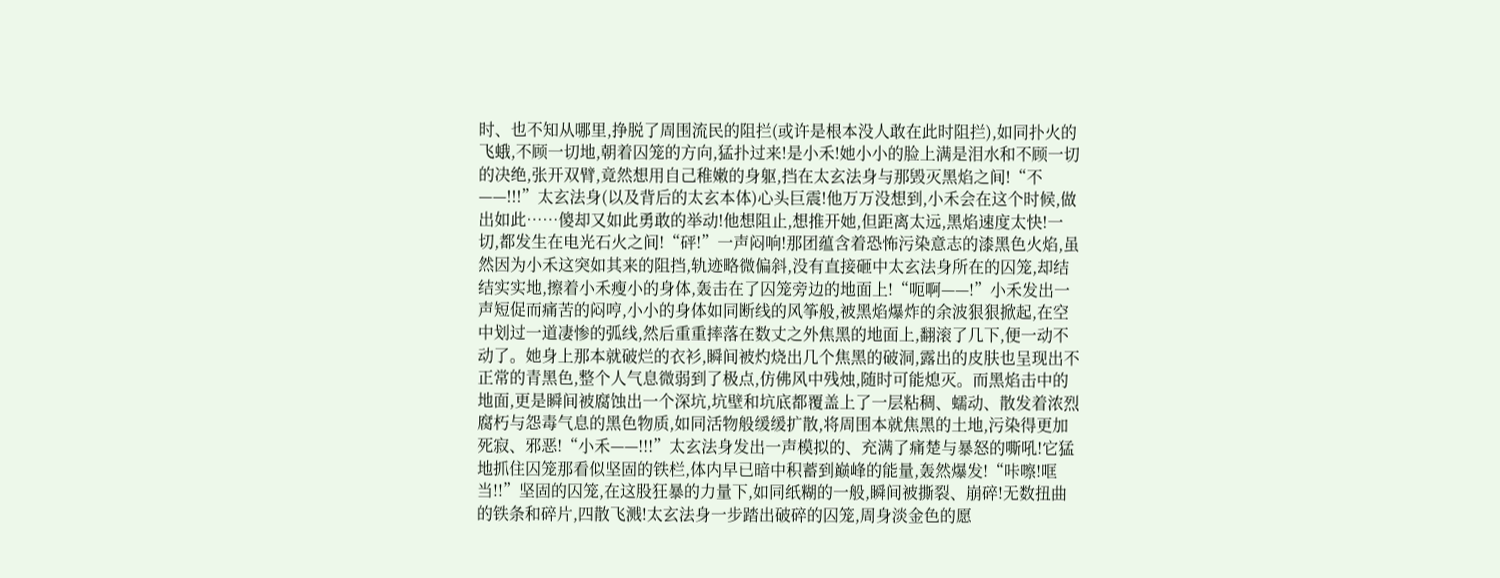时、也不知从哪里,挣脱了周围流民的阻拦(或许是根本没人敢在此时阻拦),如同扑火的飞蛾,不顾一切地,朝着囚笼的方向,猛扑过来!是小禾!她小小的脸上满是泪水和不顾一切的决绝,张开双臂,竟然想用自己稚嫩的身躯,挡在太玄法身与那毁灭黑焰之间!“不——!!!”太玄法身(以及背后的太玄本体)心头巨震!他万万没想到,小禾会在这个时候,做出如此……傻却又如此勇敢的举动!他想阻止,想推开她,但距离太远,黑焰速度太快!一切,都发生在电光石火之间!“砰!”一声闷响!那团蕴含着恐怖污染意志的漆黑色火焰,虽然因为小禾这突如其来的阻挡,轨迹略微偏斜,没有直接砸中太玄法身所在的囚笼,却结结实实地,擦着小禾瘦小的身体,轰击在了囚笼旁边的地面上!“呃啊——!”小禾发出一声短促而痛苦的闷哼,小小的身体如同断线的风筝般,被黑焰爆炸的余波狠狠掀起,在空中划过一道凄惨的弧线,然后重重摔落在数丈之外焦黑的地面上,翻滚了几下,便一动不动了。她身上那本就破烂的衣衫,瞬间被灼烧出几个焦黑的破洞,露出的皮肤也呈现出不正常的青黑色,整个人气息微弱到了极点,仿佛风中残烛,随时可能熄灭。而黑焰击中的地面,更是瞬间被腐蚀出一个深坑,坑壁和坑底都覆盖上了一层粘稠、蠕动、散发着浓烈腐朽与怨毒气息的黑色物质,如同活物般缓缓扩散,将周围本就焦黑的土地,污染得更加死寂、邪恶!“小禾——!!!”太玄法身发出一声模拟的、充满了痛楚与暴怒的嘶吼!它猛地抓住囚笼那看似坚固的铁栏,体内早已暗中积蓄到巅峰的能量,轰然爆发!“咔嚓!哐当!!”坚固的囚笼,在这股狂暴的力量下,如同纸糊的一般,瞬间被撕裂、崩碎!无数扭曲的铁条和碎片,四散飞溅!太玄法身一步踏出破碎的囚笼,周身淡金色的愿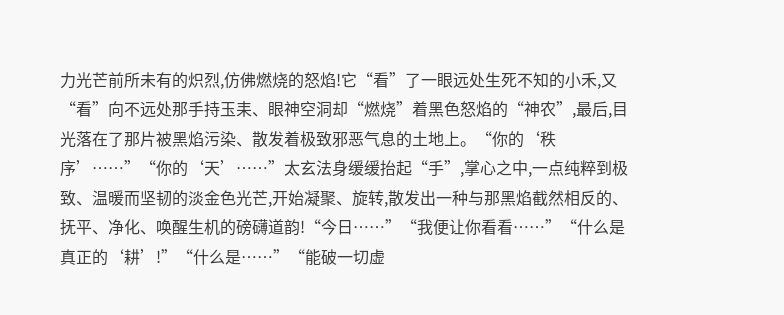力光芒前所未有的炽烈,仿佛燃烧的怒焰!它“看”了一眼远处生死不知的小禾,又“看”向不远处那手持玉耒、眼神空洞却“燃烧”着黑色怒焰的“神农”,最后,目光落在了那片被黑焰污染、散发着极致邪恶气息的土地上。“你的‘秩序’……”“你的‘天’……”太玄法身缓缓抬起“手”,掌心之中,一点纯粹到极致、温暖而坚韧的淡金色光芒,开始凝聚、旋转,散发出一种与那黑焰截然相反的、抚平、净化、唤醒生机的磅礴道韵!“今日……”“我便让你看看……”“什么是真正的‘耕’!”“什么是……”“能破一切虚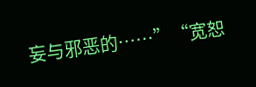妄与邪恶的……”“宽恕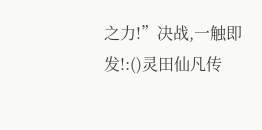之力!”决战,一触即发!:()灵田仙凡传